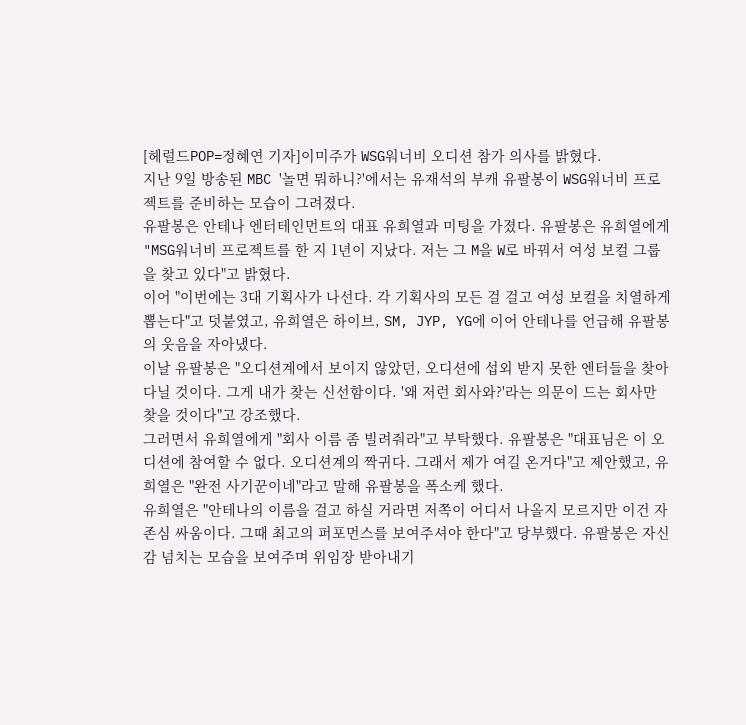[헤럴드POP=정혜연 기자]이미주가 WSG워너비 오디션 참가 의사를 밝혔다.
지난 9일 방송된 MBC '놀면 뭐하니?'에서는 유재석의 부캐 유팔봉이 WSG워너비 프로젝트를 준비하는 모습이 그려졌다.
유팔봉은 안테나 엔터테인먼트의 대표 유희열과 미팅을 가졌다. 유팔봉은 유희열에게 "MSG워너비 프로젝트를 한 지 1년이 지났다. 저는 그 M을 W로 바꿔서 여성 보컬 그룹을 찾고 있다"고 밝혔다.
이어 "이번에는 3대 기획사가 나선다. 각 기획사의 모든 걸 걸고 여성 보컬을 치열하게 뽑는다"고 덧붙였고, 유희열은 하이브, SM, JYP, YG에 이어 안테나를 언급해 유팔봉의 웃음을 자아냈다.
이날 유팔봉은 "오디션계에서 보이지 않았던, 오디션에 섭외 받지 못한 엔터들을 찾아다닐 것이다. 그게 내가 찾는 신선함이다. '왜 저런 회사와?'라는 의문이 드는 회사만 찾을 것이다"고 강조했다.
그러면서 유희열에게 "회사 이름 좀 빌려줘라"고 부탁했다. 유팔봉은 "대표님은 이 오디션에 참여할 수 없다. 오디션계의 짝귀다. 그래서 제가 여길 온거다"고 제안했고, 유희열은 "완전 사기꾼이네"라고 말해 유팔봉을 폭소케 했다.
유희열은 "안테나의 이름을 걸고 하실 거라면 저쪽이 어디서 나올지 모르지만 이건 자존심 싸움이다. 그때 최고의 퍼포먼스를 보여주셔야 한다"고 당부했다. 유팔봉은 자신감 넘치는 모습을 보여주며 위임장 받아내기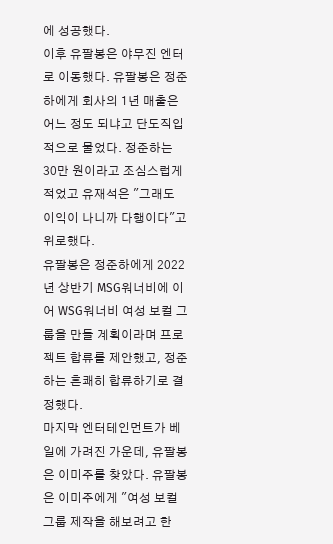에 성공했다.
이후 유팔봉은 야무진 엔터로 이동했다. 유팔봉은 정준하에게 회사의 1년 매출은 어느 정도 되냐고 단도직입적으로 물었다. 정준하는 30만 원이라고 조심스럽게 적었고 유재석은 "그래도 이익이 나니까 다행이다"고 위로했다.
유팔봉은 정준하에게 2022년 상반기 MSG워너비에 이어 WSG워너비 여성 보컬 그룹을 만들 계획이라며 프로젝트 합류를 제안했고, 정준하는 흔쾌히 합류하기로 결정했다.
마지막 엔터테인먼트가 베일에 가려진 가운데, 유팔봉은 이미주를 찾았다. 유팔봉은 이미주에게 "여성 보컬 그룹 제작을 해보려고 한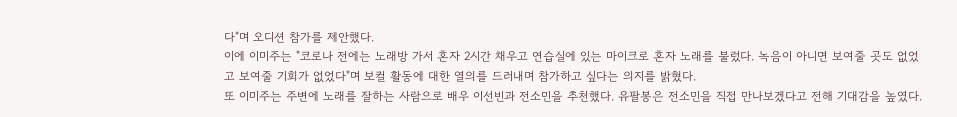다"며 오디션 참가를 제안했다.
이에 이미주는 "코로나 전에는 노래방 가서 혼자 2시간 채우고 연습실에 있는 마이크로 혼자 노래를 불렀다. 녹음이 아니면 보여줄 곳도 없었고 보여줄 기회가 없었다"며 보컬 활동에 대한 열의를 드러내며 참가하고 싶다는 의지를 밝혔다.
또 이미주는 주변에 노래를 잘하는 사람으로 배우 이선빈과 전소민을 추천했다. 유팔봉은 전소민을 직접 만나보겠다고 전해 기대감을 높였다.